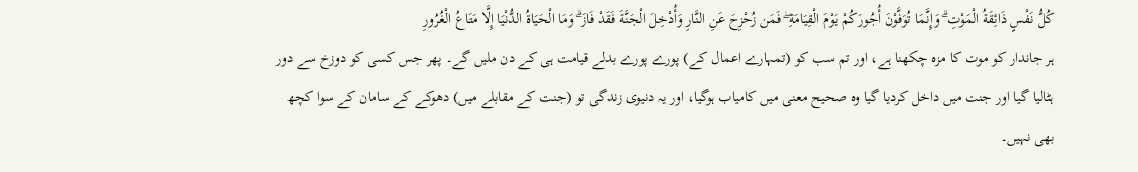كُلُّ نَفْسٍ ذَائِقَةُ الْمَوْتِ ۗ وَإِنَّمَا تُوَفَّوْنَ أُجُورَكُمْ يَوْمَ الْقِيَامَةِ ۖ فَمَن زُحْزِحَ عَنِ النَّارِ وَأُدْخِلَ الْجَنَّةَ فَقَدْ فَازَ ۗ وَمَا الْحَيَاةُ الدُّنْيَا إِلَّا مَتَاعُ الْغُرُورِ
ہر جاندار کو موت کا مزہ چکھنا ہے، اور تم سب کو (تمہارے اعمال کے) پورے پورے بدلے قیامت ہی کے دن ملیں گے۔ پھر جس کسی کو دوزخ سے دور ہٹالیا گیا اور جنت میں داخل کردیا گیا وہ صحیح معنی میں کامیاب ہوگیا، اور یہ دنیوی زندگی تو (جنت کے مقابلے میں) دھوکے کے سامان کے سوا کچھ بھی نہیں۔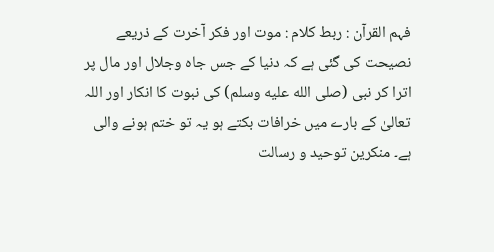فہم القرآن : ربط کلام : موت اور فکر آخرت کے ذریعے نصیحت کی گئی ہے کہ دنیا کے جس جاہ وجلال اور مال پر اترا کر نبی (صلى الله عليه وسلم) کی نبوت کا انکار اور اللہ تعالیٰ کے بارے میں خرافات بکتے ہو یہ تو ختم ہونے والی ہے۔ منکرین توحید و رسالت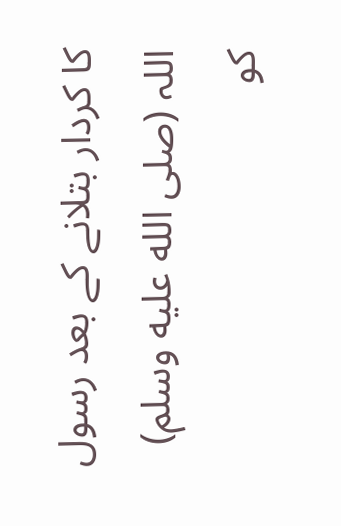کا کردار بتلانے کے بعد رسول اللہ (صلى الله عليه وسلم) کو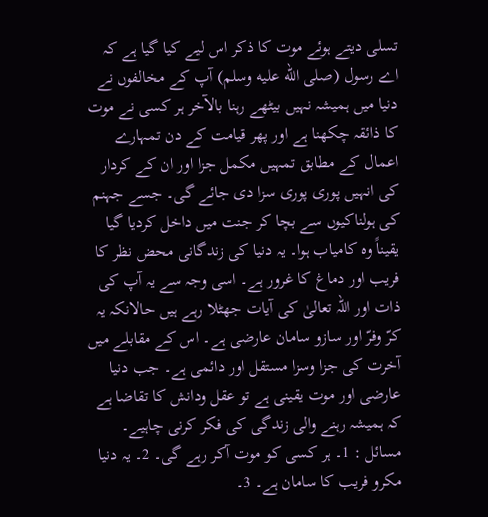تسلی دیتے ہوئے موت کا ذکر اس لیے کیا گیا ہے کہ اے رسول (صلى الله عليه وسلم) آپ کے مخالفوں نے دنیا میں ہمیشہ نہیں بیٹھے رہنا بالآخر ہر کسی نے موت کا ذائقہ چکھنا ہے اور پھر قیامت کے دن تمہارے اعمال کے مطابق تمہیں مکمل جزا اور ان کے کردار کی انہیں پوری پوری سزا دی جائے گی۔ جسے جہنم کی ہولناکیوں سے بچا کر جنت میں داخل کردیا گیا یقیناً وہ کامیاب ہوا۔ یہ دنیا کی زندگانی محض نظر کا فریب اور دماغ کا غرور ہے۔ اسی وجہ سے یہ آپ کی ذات اور اللہ تعالیٰ کی آیات جھٹلا رہے ہیں حالانکہ یہ کرّ وفرّ اور سازو سامان عارضی ہے۔ اس کے مقابلے میں آخرت کی جزا وسزا مستقل اور دائمی ہے۔ جب دنیا عارضی اور موت یقینی ہے تو عقل ودانش کا تقاضا ہے کہ ہمیشہ رہنے والی زندگی کی فکر کرنی چاہیے۔ مسائل : 1۔ ہر کسی کو موت آکر رہے گی۔ 2۔ یہ دنیا مکرو فریب کا سامان ہے۔ 3۔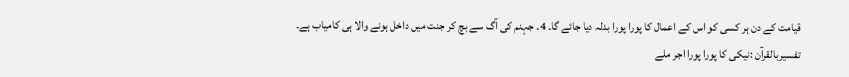قیامت کے دن ہر کسی کو اس کے اعمال کا پورا پورا بدلہ دیا جائے گا۔ 4۔ جہنم کی آگ سے بچ کر جنت میں داخل ہونے والا ہی کامیاب ہے۔ تفسیربالقرآن :نیکی کا پورا پورا اجر ملے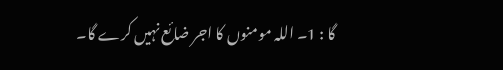گا : 1۔ اللہ مومنوں کا اجر ضائع نہیں کرے گا۔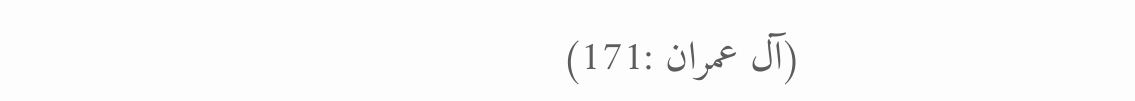(آل عمران :171)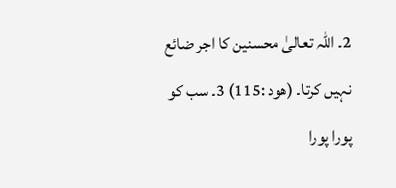2۔ اللہ تعالیٰ محسنین کا اجر ضائع نہیں کرتا۔ (ھود :115) 3۔ سب کو پورا پورا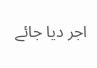اجر دیا جائے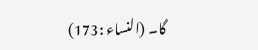گا۔ (النساء :173)